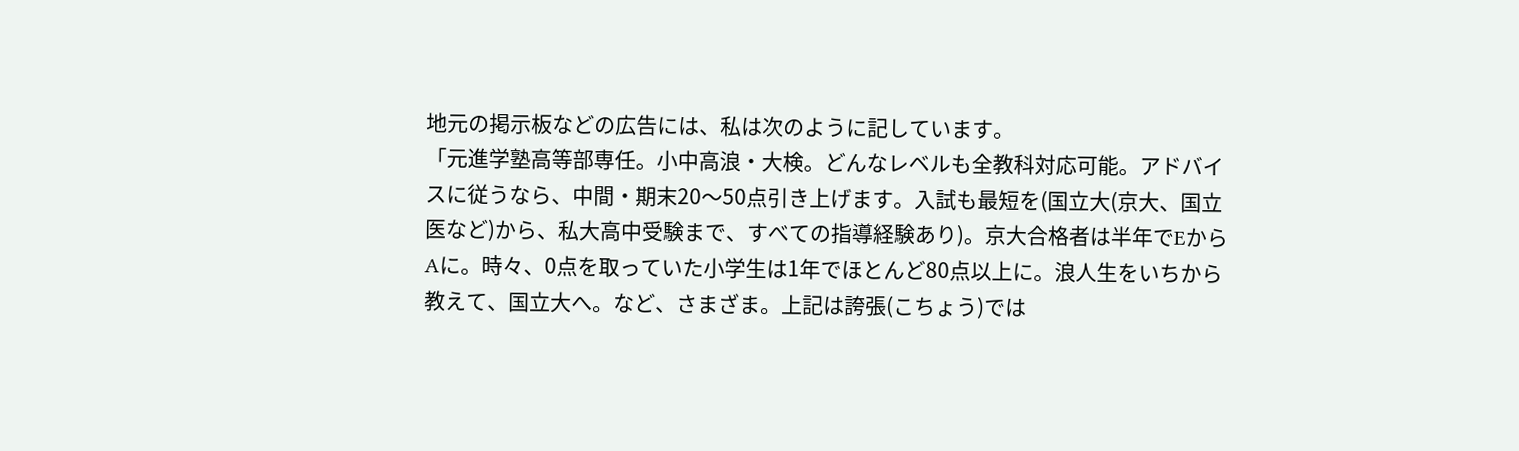地元の掲示板などの広告には、私は次のように記しています。
「元進学塾高等部専任。小中高浪・大検。どんなレベルも全教科対応可能。アドバイスに従うなら、中間・期末20〜50点引き上げます。入試も最短を(国立大(京大、国立医など)から、私大高中受験まで、すべての指導経験あり)。京大合格者は半年でEからAに。時々、0点を取っていた小学生は1年でほとんど80点以上に。浪人生をいちから教えて、国立大へ。など、さまざま。上記は誇張(こちょう)では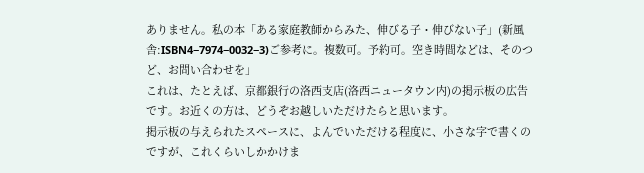ありません。私の本「ある家庭教師からみた、伸びる子・伸びない子」(新風舎:ISBN4−7974−0032−3)ご参考に。複数可。予約可。空き時間などは、そのつど、お問い合わせを」
これは、たとえば、京都銀行の洛西支店(洛西ニュータウン内)の掲示板の広告です。お近くの方は、どうぞお越しいただけたらと思います。
掲示板の与えられたスペースに、よんでいただける程度に、小さな字で書くのですが、これくらいしかかけま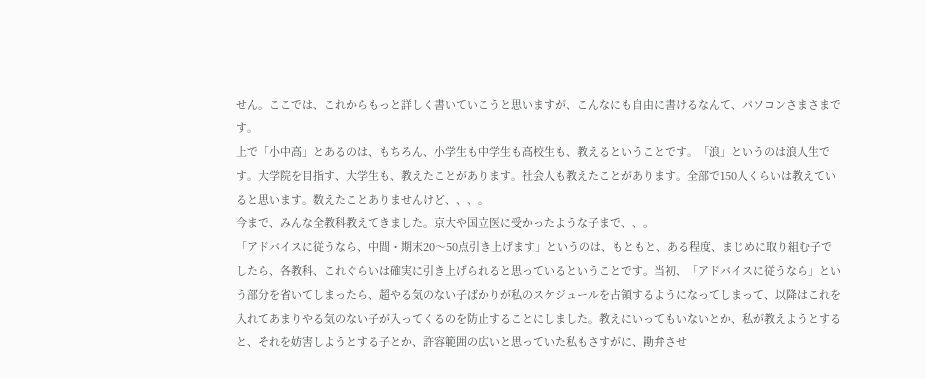せん。ここでは、これからもっと詳しく書いていこうと思いますが、こんなにも自由に書けるなんて、パソコンさまさまです。
上で「小中高」とあるのは、もちろん、小学生も中学生も高校生も、教えるということです。「浪」というのは浪人生です。大学院を目指す、大学生も、教えたことがあります。社会人も教えたことがあります。全部で150人くらいは教えていると思います。数えたことありませんけど、、、。
今まで、みんな全教科教えてきました。京大や国立医に受かったような子まで、、。
「アドバイスに従うなら、中間・期末20〜50点引き上げます」というのは、もともと、ある程度、まじめに取り組む子でしたら、各教科、これぐらいは確実に引き上げられると思っているということです。当初、「アドバイスに従うなら」という部分を省いてしまったら、超やる気のない子ばかりが私のスケジュールを占領するようになってしまって、以降はこれを入れてあまりやる気のない子が入ってくるのを防止することにしました。教えにいってもいないとか、私が教えようとすると、それを妨害しようとする子とか、許容範囲の広いと思っていた私もさすがに、勘弁させ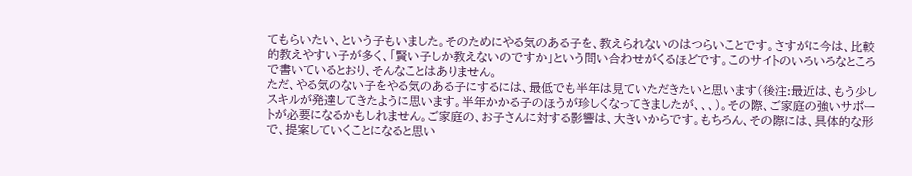てもらいたい、という子もいました。そのためにやる気のある子を、教えられないのはつらいことです。さすがに今は、比較的教えやすい子が多く、「賢い子しか教えないのですか」という問い合わせがくるほどです。このサイトのいろいろなところで書いているとおり、そんなことはありません。
ただ、やる気のない子をやる気のある子にするには、最低でも半年は見ていただきたいと思います(後注:最近は、もう少しスキルが発達してきたように思います。半年かかる子のほうが珍しくなってきましたが、、、)。その際、ご家庭の強いサポートが必要になるかもしれません。ご家庭の、お子さんに対する影響は、大きいからです。もちろん、その際には、具体的な形で、提案していくことになると思い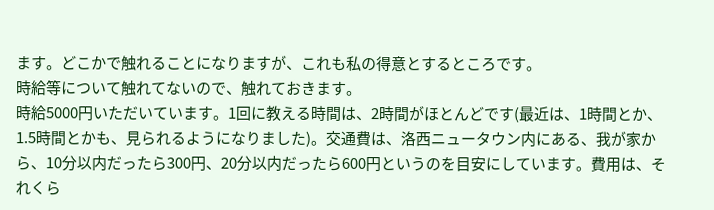ます。どこかで触れることになりますが、これも私の得意とするところです。
時給等について触れてないので、触れておきます。
時給5000円いただいています。1回に教える時間は、2時間がほとんどです(最近は、1時間とか、1.5時間とかも、見られるようになりました)。交通費は、洛西ニュータウン内にある、我が家から、10分以内だったら300円、20分以内だったら600円というのを目安にしています。費用は、それくら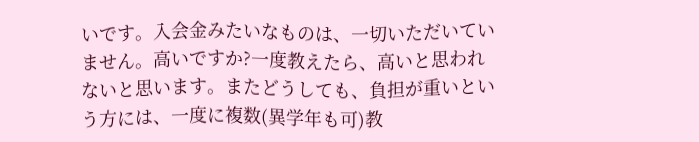いです。入会金みたいなものは、一切いただいていません。高いですか?一度教えたら、高いと思われないと思います。またどうしても、負担が重いという方には、一度に複数(異学年も可)教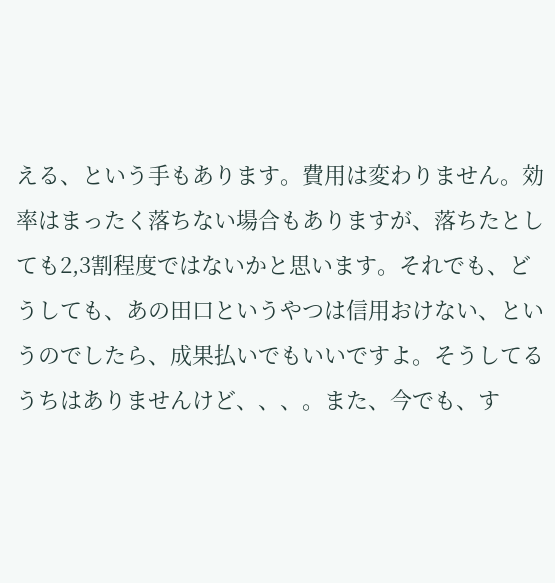える、という手もあります。費用は変わりません。効率はまったく落ちない場合もありますが、落ちたとしても2,3割程度ではないかと思います。それでも、どうしても、あの田口というやつは信用おけない、というのでしたら、成果払いでもいいですよ。そうしてるうちはありませんけど、、、。また、今でも、す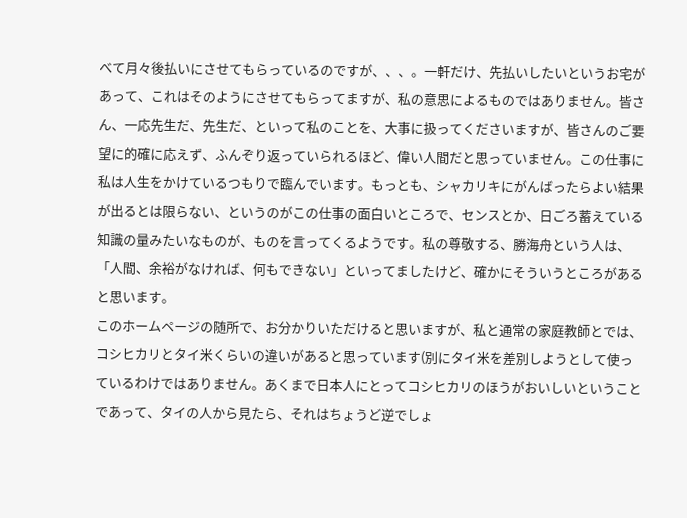べて月々後払いにさせてもらっているのですが、、、。一軒だけ、先払いしたいというお宅があって、これはそのようにさせてもらってますが、私の意思によるものではありません。皆さん、一応先生だ、先生だ、といって私のことを、大事に扱ってくださいますが、皆さんのご要望に的確に応えず、ふんぞり返っていられるほど、偉い人間だと思っていません。この仕事に私は人生をかけているつもりで臨んでいます。もっとも、シャカリキにがんばったらよい結果が出るとは限らない、というのがこの仕事の面白いところで、センスとか、日ごろ蓄えている知識の量みたいなものが、ものを言ってくるようです。私の尊敬する、勝海舟という人は、「人間、余裕がなければ、何もできない」といってましたけど、確かにそういうところがあると思います。
このホームページの随所で、お分かりいただけると思いますが、私と通常の家庭教師とでは、コシヒカリとタイ米くらいの違いがあると思っています(別にタイ米を差別しようとして使っているわけではありません。あくまで日本人にとってコシヒカリのほうがおいしいということであって、タイの人から見たら、それはちょうど逆でしょ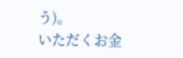う)。
いただくお金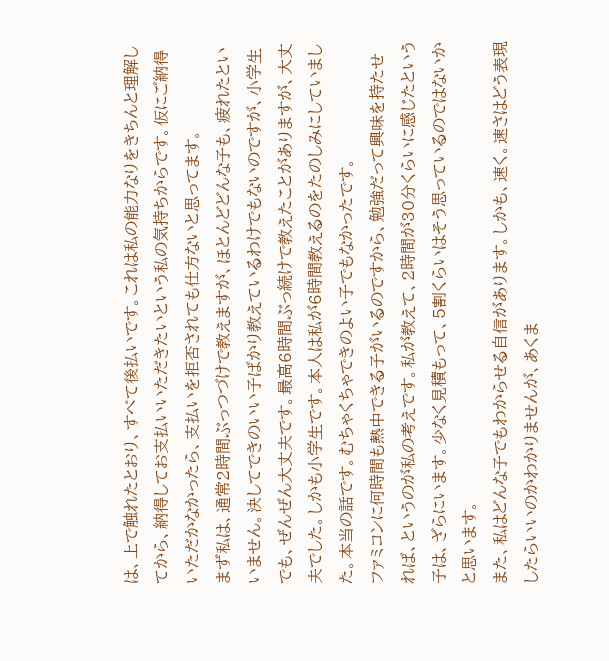は、上で触れたとおり、すべて後払いです。これは私の能力なりをきちんと理解してから、納得してお支払いいただきたいという私の気持ちからです。仮にご納得いただかなかったら、支払いを拒否されても仕方ないと思ってます。
まず私は、通常2時間ぶっつづけで教えますが、ほとんどどんな子も、疲れたといいません。決してできのいい子ばかり教えているわけでもないのですが、小学生でも、ぜんぜん大丈夫です。最高6時間ぶっ続けで教えたことがありますが、大丈夫でした。しかも小学生です。本人は私が6時間教えるのをたのしみにしていました。本当の話です。むちゃくちゃできのよい子でもなかったです。
ファミコンに何時間も熱中できる子がいるのですから、勉強だって興味を持たせれば、というのが私の考えです。私が教えて、2時間が30分くらいに感じたという子は、ざらにいます。少なく見積もって、5割くらいはそう思っているのではないかと思います。
また、私はどんな子でもわからせる自信があります。しかも、速く。速さはどう表現したらいいのかわかりませんが、あくま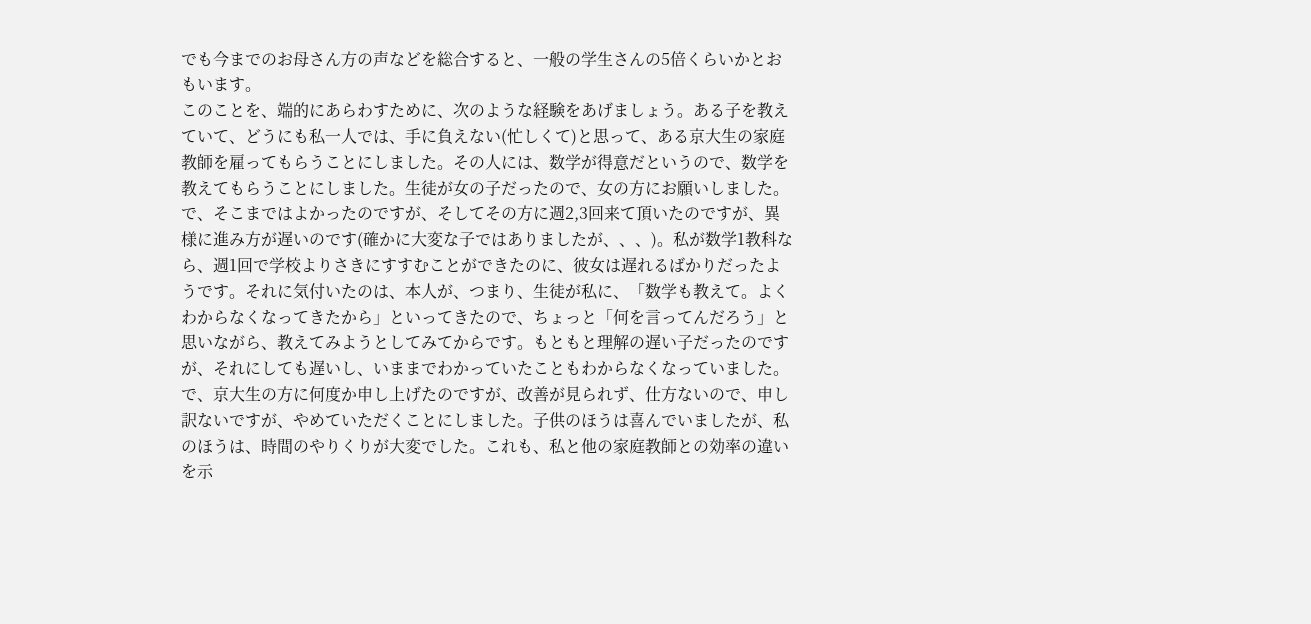でも今までのお母さん方の声などを総合すると、一般の学生さんの5倍くらいかとおもいます。
このことを、端的にあらわすために、次のような経験をあげましょう。ある子を教えていて、どうにも私一人では、手に負えない(忙しくて)と思って、ある京大生の家庭教師を雇ってもらうことにしました。その人には、数学が得意だというので、数学を教えてもらうことにしました。生徒が女の子だったので、女の方にお願いしました。で、そこまではよかったのですが、そしてその方に週2,3回来て頂いたのですが、異様に進み方が遅いのです(確かに大変な子ではありましたが、、、)。私が数学1教科なら、週1回で学校よりさきにすすむことができたのに、彼女は遅れるばかりだったようです。それに気付いたのは、本人が、つまり、生徒が私に、「数学も教えて。よくわからなくなってきたから」といってきたので、ちょっと「何を言ってんだろう」と思いながら、教えてみようとしてみてからです。もともと理解の遅い子だったのですが、それにしても遅いし、いままでわかっていたこともわからなくなっていました。で、京大生の方に何度か申し上げたのですが、改善が見られず、仕方ないので、申し訳ないですが、やめていただくことにしました。子供のほうは喜んでいましたが、私のほうは、時間のやりくりが大変でした。これも、私と他の家庭教師との効率の違いを示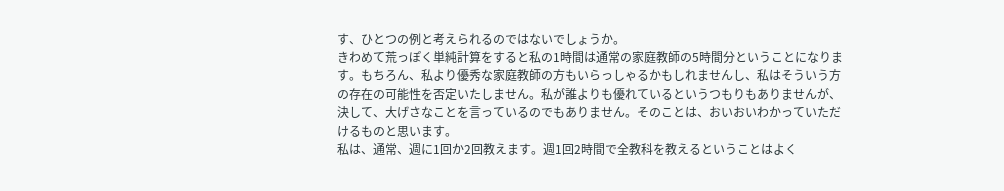す、ひとつの例と考えられるのではないでしょうか。
きわめて荒っぽく単純計算をすると私の1時間は通常の家庭教師の5時間分ということになります。もちろん、私より優秀な家庭教師の方もいらっしゃるかもしれませんし、私はそういう方の存在の可能性を否定いたしません。私が誰よりも優れているというつもりもありませんが、決して、大げさなことを言っているのでもありません。そのことは、おいおいわかっていただけるものと思います。
私は、通常、週に1回か2回教えます。週1回2時間で全教科を教えるということはよく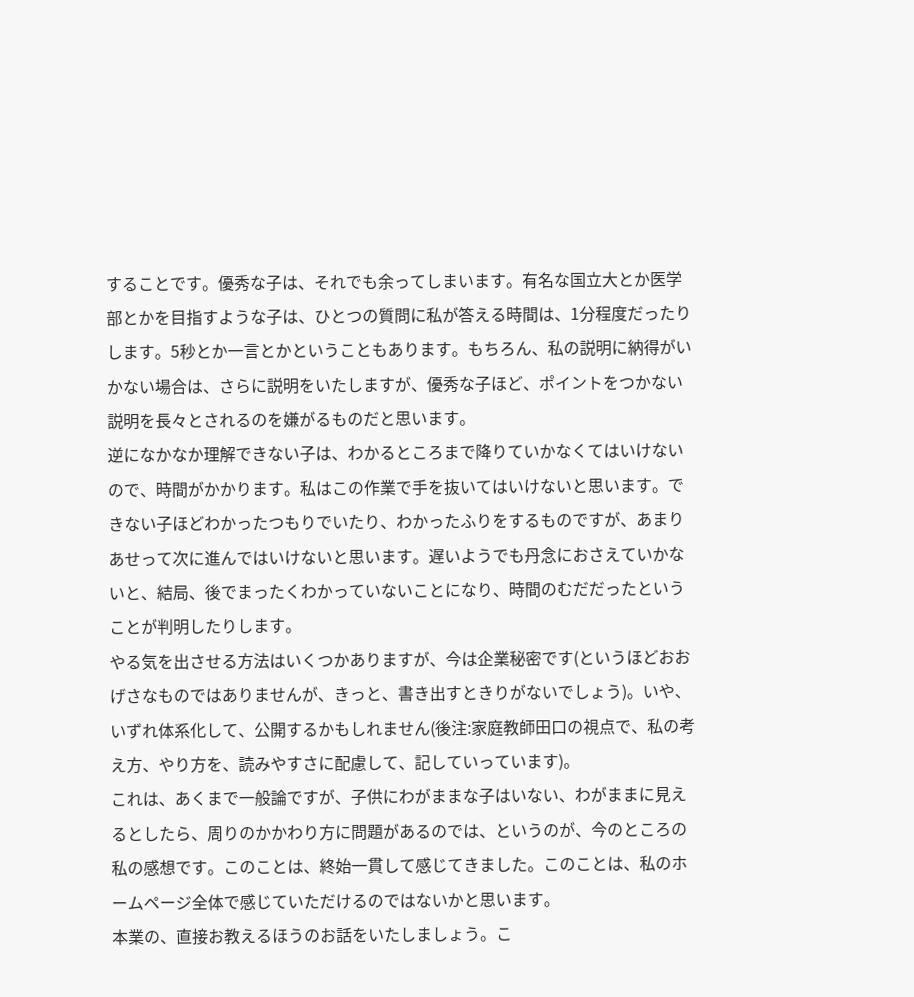することです。優秀な子は、それでも余ってしまいます。有名な国立大とか医学部とかを目指すような子は、ひとつの質問に私が答える時間は、1分程度だったりします。5秒とか一言とかということもあります。もちろん、私の説明に納得がいかない場合は、さらに説明をいたしますが、優秀な子ほど、ポイントをつかない説明を長々とされるのを嫌がるものだと思います。
逆になかなか理解できない子は、わかるところまで降りていかなくてはいけないので、時間がかかります。私はこの作業で手を抜いてはいけないと思います。できない子ほどわかったつもりでいたり、わかったふりをするものですが、あまりあせって次に進んではいけないと思います。遅いようでも丹念におさえていかないと、結局、後でまったくわかっていないことになり、時間のむだだったということが判明したりします。
やる気を出させる方法はいくつかありますが、今は企業秘密です(というほどおおげさなものではありませんが、きっと、書き出すときりがないでしょう)。いや、いずれ体系化して、公開するかもしれません(後注:家庭教師田口の視点で、私の考え方、やり方を、読みやすさに配慮して、記していっています)。
これは、あくまで一般論ですが、子供にわがままな子はいない、わがままに見えるとしたら、周りのかかわり方に問題があるのでは、というのが、今のところの私の感想です。このことは、終始一貫して感じてきました。このことは、私のホームページ全体で感じていただけるのではないかと思います。
本業の、直接お教えるほうのお話をいたしましょう。こ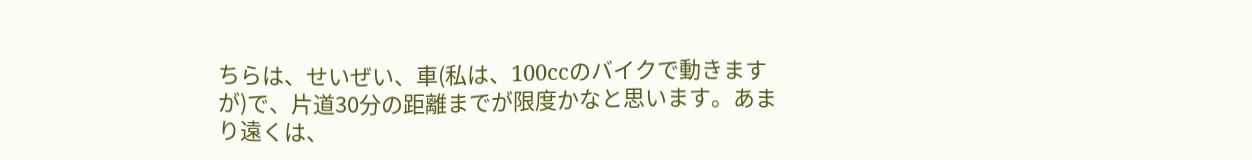ちらは、せいぜい、車(私は、100ccのバイクで動きますが)で、片道30分の距離までが限度かなと思います。あまり遠くは、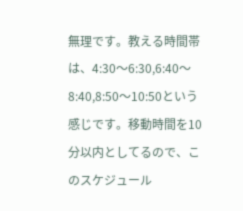無理です。教える時間帯は、4:30〜6:30,6:40〜8:40,8:50〜10:50という感じです。移動時間を10分以内としてるので、このスケジュール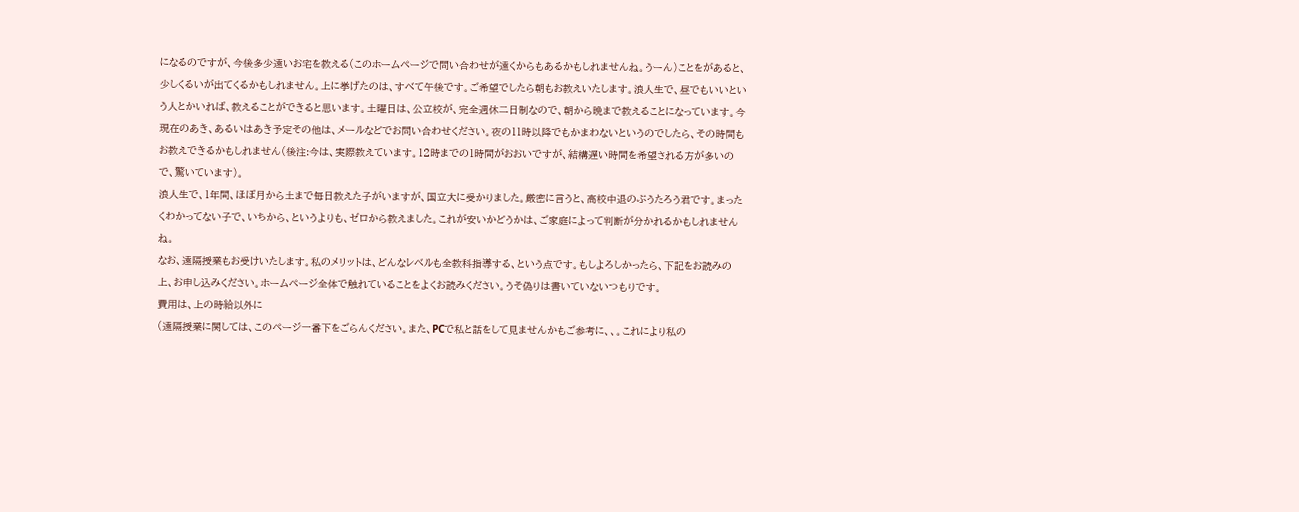になるのですが、今後多少遠いお宅を教える(このホームページで問い合わせが遠くからもあるかもしれませんね。うーん)ことをがあると、少しくるいが出てくるかもしれません。上に挙げたのは、すべて午後です。ご希望でしたら朝もお教えいたします。浪人生で、昼でもいいという人とかいれば、教えることができると思います。土曜日は、公立校が、完全週休二日制なので、朝から晩まで教えることになっています。今現在のあき、あるいはあき予定その他は、メールなどでお問い合わせください。夜の11時以降でもかまわないというのでしたら、その時間もお教えできるかもしれません(後注:今は、実際教えています。12時までの1時間がおおいですが、結構遅い時間を希望される方が多いので、驚いています)。
浪人生で、1年間、ほぼ月から土まで毎日教えた子がいますが、国立大に受かりました。厳密に言うと、高校中退のぷうたろう君です。まったくわかってない子で、いちから、というよりも、ゼロから教えました。これが安いかどうかは、ご家庭によって判断が分かれるかもしれませんね。
なお、遠隔授業もお受けいたします。私のメリットは、どんなレベルも全教科指導する、という点です。もしよろしかったら、下記をお読みの上、お申し込みください。ホームページ全体で触れていることをよくお読みください。うそ偽りは書いていないつもりです。
費用は、上の時給以外に
(遠隔授業に関しては、このページ一番下をごらんください。また、PCで私と話をして見ませんかもご参考に、、。これにより私の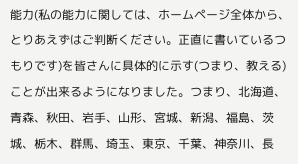能力(私の能力に関しては、ホームページ全体から、とりあえずはご判断ください。正直に書いているつもりです)を皆さんに具体的に示す(つまり、教える)ことが出来るようになりました。つまり、北海道、青森、秋田、岩手、山形、宮城、新潟、福島、茨城、栃木、群馬、埼玉、東京、千葉、神奈川、長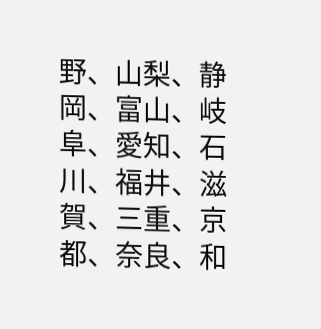野、山梨、静岡、富山、岐阜、愛知、石川、福井、滋賀、三重、京都、奈良、和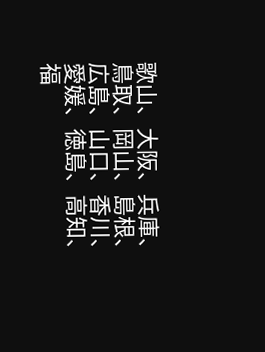歌山、大阪、兵庫、鳥取、岡山、島根、広島、山口、香川、愛媛、徳島、高知、福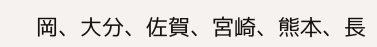岡、大分、佐賀、宮崎、熊本、長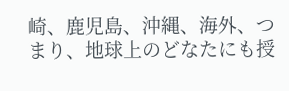崎、鹿児島、沖縄、海外、つまり、地球上のどなたにも授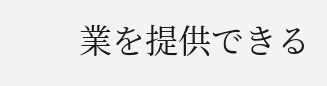業を提供できる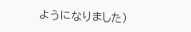ようになりました)